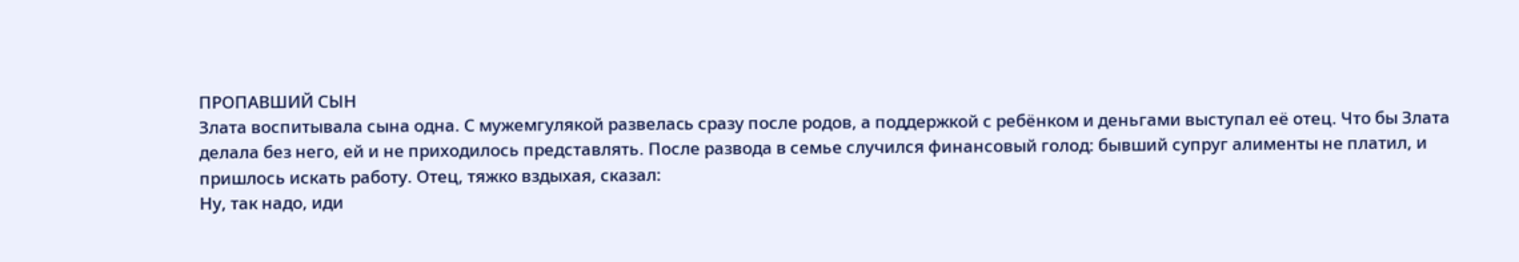ПРОПАВШИЙ СЫН
Злата воспитывала сына одна. С мужемгулякой развелаcь сразу после родов, а поддержкой с ребёнком и деньгами выступал её отец. Что бы Злата делала без него, ей и не приходилось представлять. После развода в семье случился финансовый голод: бывший супруг алименты не платил, и пришлось искать работу. Отец, тяжко вздыхая, сказал:
Ну, так надо, иди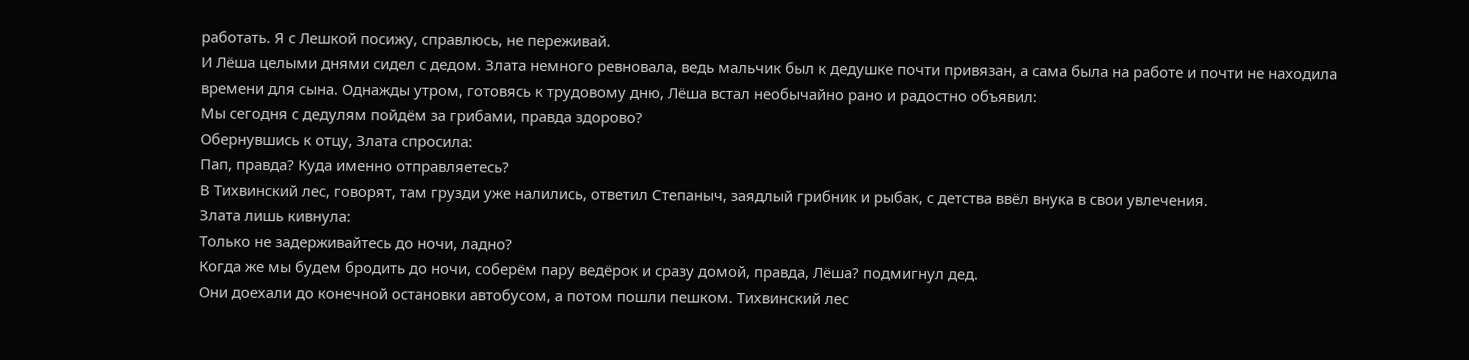работать. Я с Лешкой посижу, справлюсь, не переживай.
И Лёша целыми днями сидел с дедом. Злата немного ревновала, ведь мальчик был к дедушке почти привязан, а сама была на работе и почти не находила времени для сына. Однажды утром, готовясь к трудовому дню, Лёша встал необычайно рано и радостно объявил:
Мы сегодня с дедулям пойдём за грибами, правда здорово?
Обернувшись к отцу, Злата спросила:
Пап, правда? Куда именно отправляетесь?
В Тихвинский лес, говорят, там грузди уже налились, ответил Степаныч, заядлый грибник и рыбак, с детства ввёл внука в свои увлечения.
Злата лишь кивнула:
Только не задерживайтесь до ночи, ладно?
Когда же мы будем бродить до ночи, соберём пару ведёрок и сразу домой, правда, Лёша? подмигнул дед.
Они доехали до конечной остановки автобусом, а потом пошли пешком. Тихвинский лес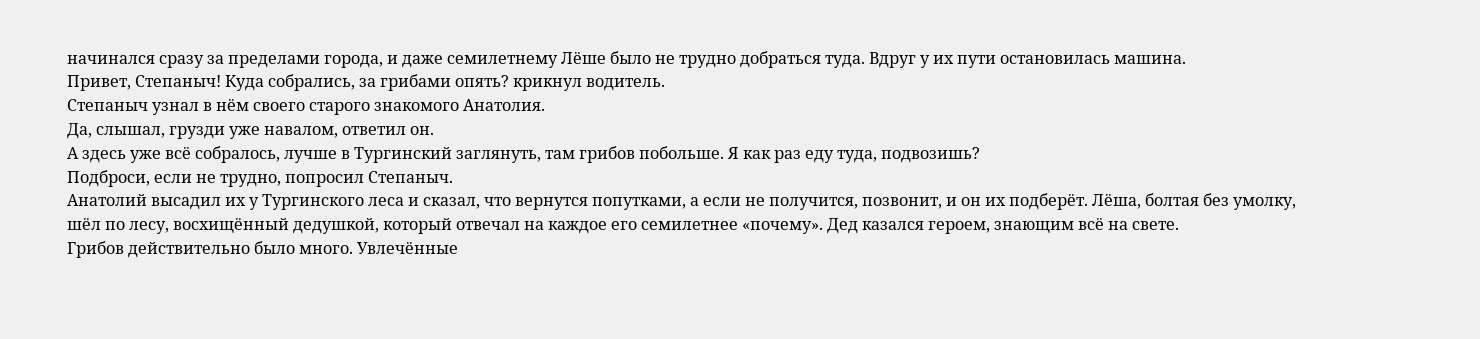начинался сразу за пределами города, и даже семилетнему Лёше было не трудно добраться туда. Вдруг у их пути остановилась машина.
Привет, Степаныч! Куда собрались, за грибами опять? крикнул водитель.
Степаныч узнал в нём своего старого знакомого Анатолия.
Да, слышал, грузди уже навалом, ответил он.
А здесь уже всё собралось, лучше в Тургинский заглянуть, там грибов побольше. Я как раз еду туда, подвозишь?
Подброси, если не трудно, попросил Степаныч.
Анатолий высадил их у Тургинского леса и сказал, что вернутся попутками, а если не получится, позвонит, и он их подберёт. Лёша, болтая без умолку, шёл по лесу, восхищённый дедушкой, который отвечал на каждое его семилетнее «почему». Дед казался героем, знающим всё на свете.
Грибов действительно было много. Увлечённые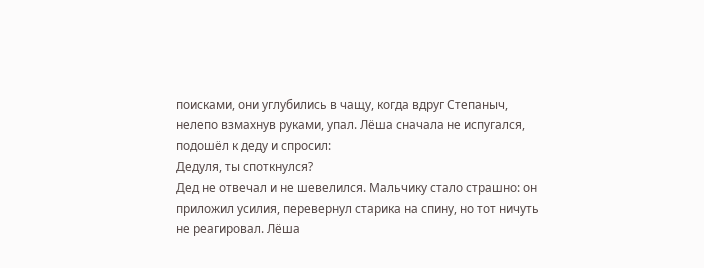поисками, они углубились в чащу, когда вдруг Степаныч, нелепо взмахнув руками, упал. Лёша сначала не испугался, подошёл к деду и спросил:
Дедуля, ты споткнулся?
Дед не отвечал и не шевелился. Мальчику стало страшно: он приложил усилия, перевернул старика на спину, но тот ничуть не реагировал. Лёша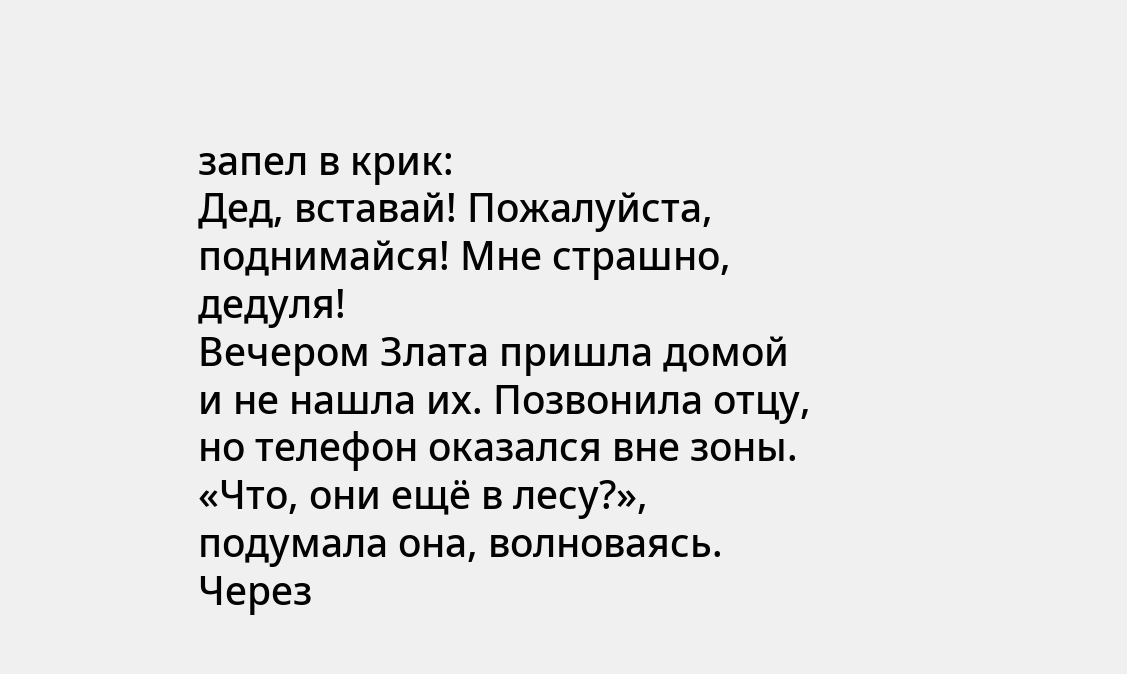запел в крик:
Дед, вставай! Пожалуйста, поднимайся! Мне страшно, дедуля!
Вечером Злата пришла домой и не нашла их. Позвонила отцу, но телефон оказался вне зоны. «Что, они ещё в лесу?», подумала она, волноваясь. Через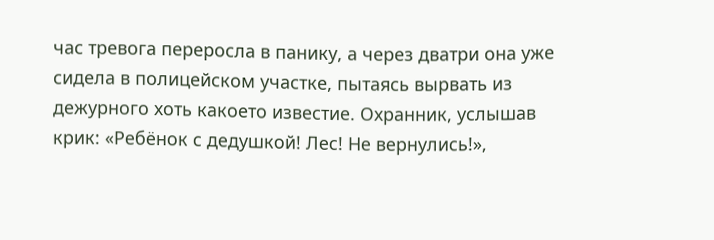час тревога переросла в панику, а через дватри она уже сидела в полицейском участке, пытаясь вырвать из дежурного хоть какоето известие. Охранник, услышав крик: «Ребёнок с дедушкой! Лес! Не вернулись!»,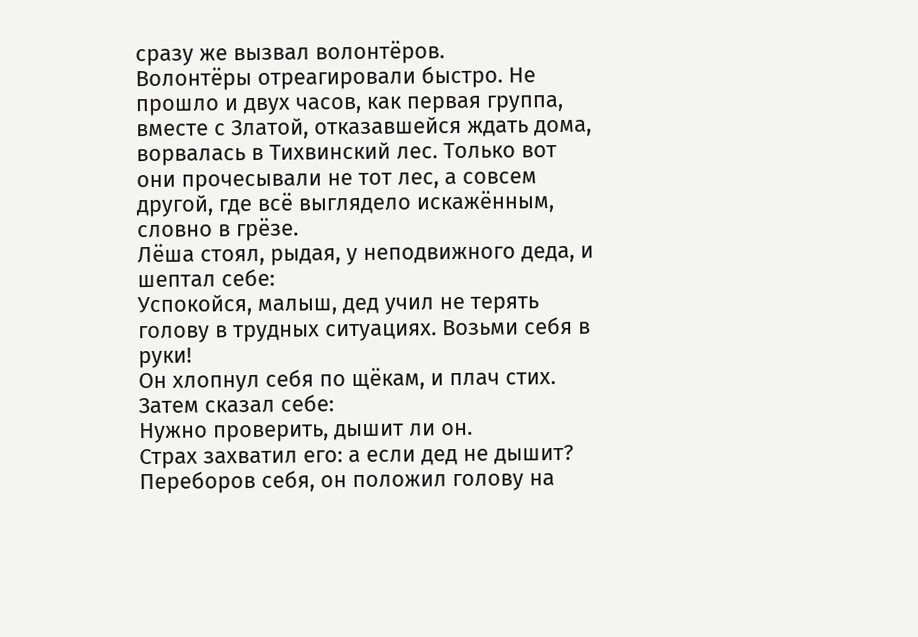сразу же вызвал волонтёров.
Волонтёры отреагировали быстро. Не прошло и двух часов, как первая группа, вместе с Златой, отказавшейся ждать дома, ворвалась в Тихвинский лес. Только вот они прочесывали не тот лес, а совсем другой, где всё выглядело искажённым, словно в грёзе.
Лёша стоял, рыдая, у неподвижного деда, и шептал себе:
Успокойся, малыш, дед учил не терять голову в трудных ситуациях. Возьми себя в руки!
Он хлопнул себя по щёкам, и плач стих. Затем сказал себе:
Нужно проверить, дышит ли он.
Страх захватил его: а если дед не дышит? Переборов себя, он положил голову на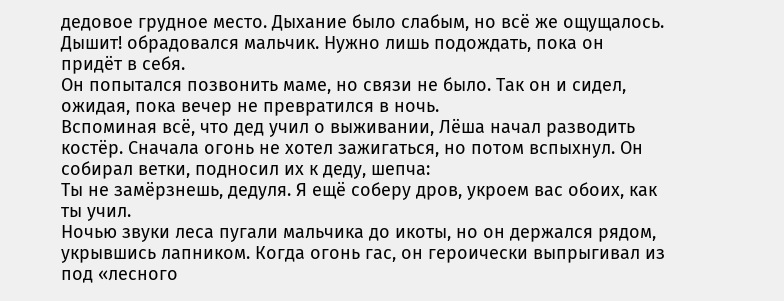дедовое грудное место. Дыхание было слабым, но всё же ощущалось.
Дышит! обрадовался мальчик. Нужно лишь подождать, пока он придёт в себя.
Он попытался позвонить маме, но связи не было. Так он и сидел, ожидая, пока вечер не превратился в ночь.
Вспоминая всё, что дед учил о выживании, Лёша начал разводить костёр. Сначала огонь не хотел зажигаться, но потом вспыхнул. Он собирал ветки, подносил их к деду, шепча:
Ты не замёрзнешь, дедуля. Я ещё соберу дров, укроем вас обоих, как ты учил.
Ночью звуки леса пугали мальчика до икоты, но он держался рядом, укрывшись лапником. Когда огонь гас, он героически выпрыгивал из под «лесного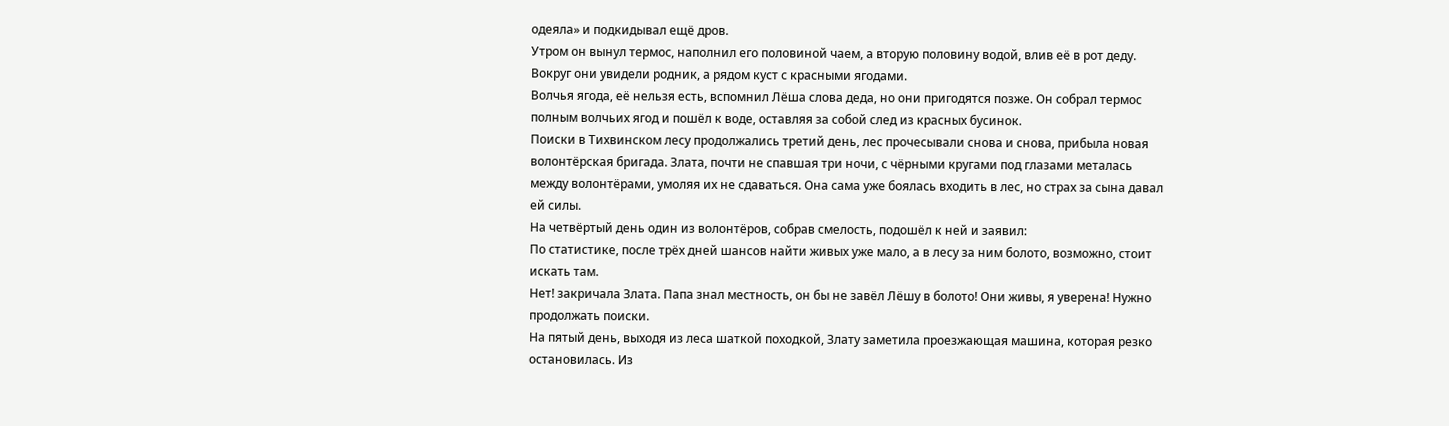одеяла» и подкидывал ещё дров.
Утром он вынул термос, наполнил его половиной чаем, а вторую половину водой, влив её в рот деду. Вокруг они увидели родник, а рядом куст с красными ягодами.
Волчья ягода, её нельзя есть, вспомнил Лёша слова деда, но они пригодятся позже. Он собрал термос полным волчьих ягод и пошёл к воде, оставляя за собой след из красных бусинок.
Поиски в Тихвинском лесу продолжались третий день, лес прочесывали снова и снова, прибыла новая волонтёрская бригада. Злата, почти не спавшая три ночи, с чёрными кругами под глазами металась между волонтёрами, умоляя их не сдаваться. Она сама уже боялась входить в лес, но страх за сына давал ей силы.
На четвёртый день один из волонтёров, собрав смелость, подошёл к ней и заявил:
По статистике, после трёх дней шансов найти живых уже мало, а в лесу за ним болото, возможно, стоит искать там.
Нет! закричала Злата. Папа знал местность, он бы не завёл Лёшу в болото! Они живы, я уверена! Нужно продолжать поиски.
На пятый день, выходя из леса шаткой походкой, Злату заметила проезжающая машина, которая резко остановилась. Из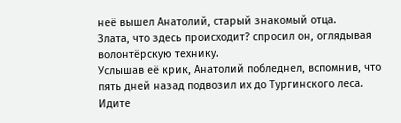неё вышел Анатолий, старый знакомый отца.
Злата, что здесь происходит? спросил он, оглядывая волонтёрскую технику.
Услышав её крик, Анатолий побледнел, вспомнив, что пять дней назад подвозил их до Тургинского леса.
Идите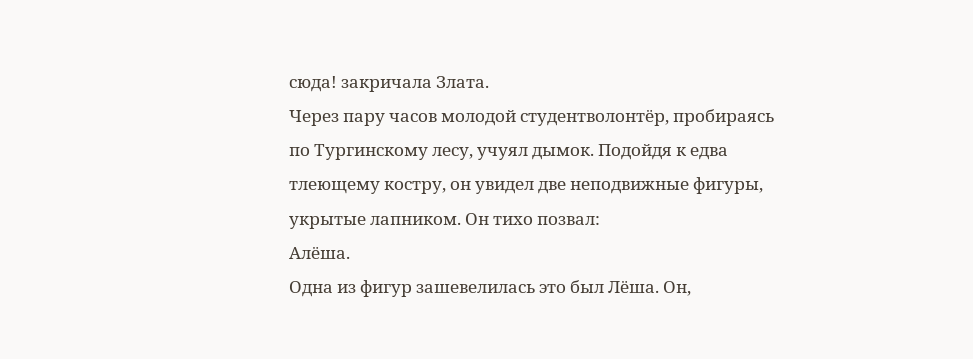сюда! закричала Злата.
Через пару часов молодой студентволонтёр, пробираясь по Тургинскому лесу, учуял дымок. Подойдя к едва тлеющему костру, он увидел две неподвижные фигуры, укрытые лапником. Он тихо позвал:
Алёша.
Одна из фигур зашевелилась это был Лёша. Он,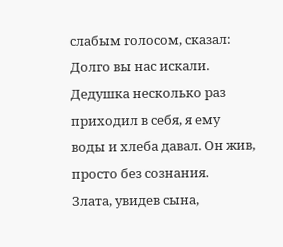слабым голосом, сказал:
Долго вы нас искали. Дедушка несколько раз приходил в себя, я ему воды и хлеба давал. Он жив, просто без сознания.
Злата, увидев сына,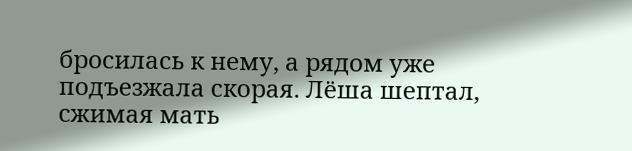бросилась к нему, а рядом уже подъезжала скорая. Лёша шептал, сжимая мать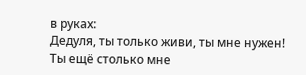в руках:
Дедуля, ты только живи, ты мне нужен! Ты ещё столько мне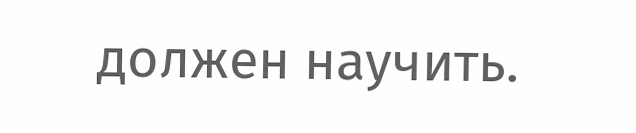должен научить.